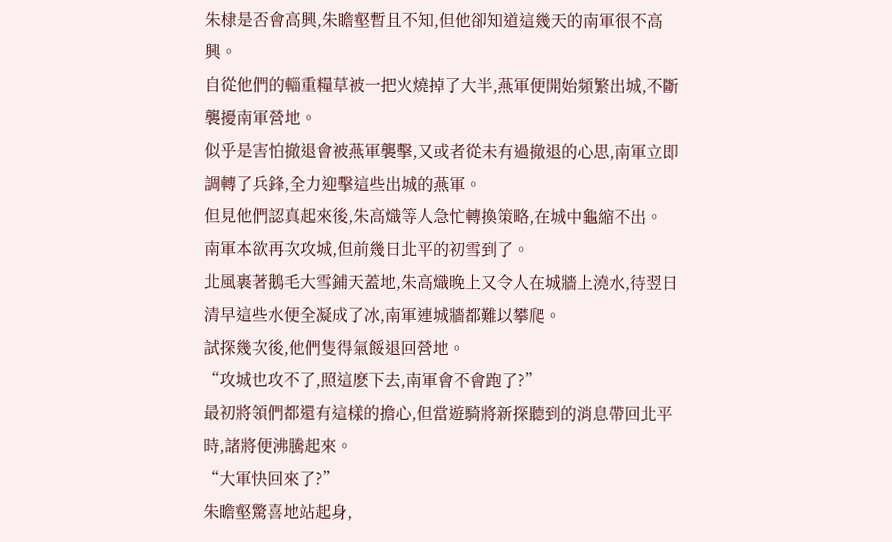朱棣是否會高興,朱瞻壑暫且不知,但他卻知道這幾天的南軍很不高興。
自從他們的輜重糧草被一把火燒掉了大半,燕軍便開始頻繁出城,不斷襲擾南軍營地。
似乎是害怕撤退會被燕軍襲擊,又或者從未有過撤退的心思,南軍立即調轉了兵鋒,全力迎擊這些出城的燕軍。
但見他們認真起來後,朱高熾等人急忙轉換策略,在城中龜縮不出。
南軍本欲再次攻城,但前幾日北平的初雪到了。
北風裹著鵝毛大雪鋪天蓋地,朱高熾晚上又令人在城牆上澆水,待翌日清早這些水便全凝成了冰,南軍連城牆都難以攀爬。
試探幾次後,他們隻得氣餒退回營地。
“攻城也攻不了,照這麽下去,南軍會不會跑了?”
最初將領們都還有這樣的擔心,但當遊騎將新探聽到的消息帶回北平時,諸將便沸騰起來。
“大軍快回來了?”
朱瞻壑驚喜地站起身,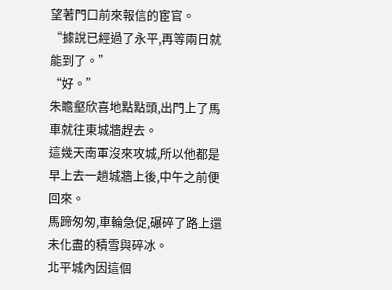望著門口前來報信的宦官。
“據說已經過了永平,再等兩日就能到了。”
“好。”
朱瞻壑欣喜地點點頭,出門上了馬車就往東城牆趕去。
這幾天南軍沒來攻城,所以他都是早上去一趟城牆上後,中午之前便回來。
馬蹄匆匆,車輪急促,碾碎了路上還未化盡的積雪與碎冰。
北平城內因這個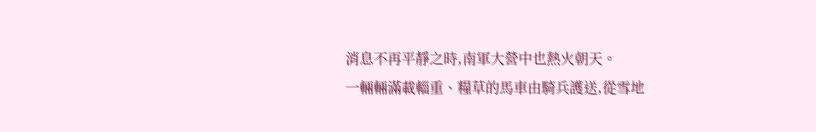消息不再平靜之時,南軍大營中也熱火朝天。
一輛輛滿載輜重、糧草的馬車由騎兵護送,從雪地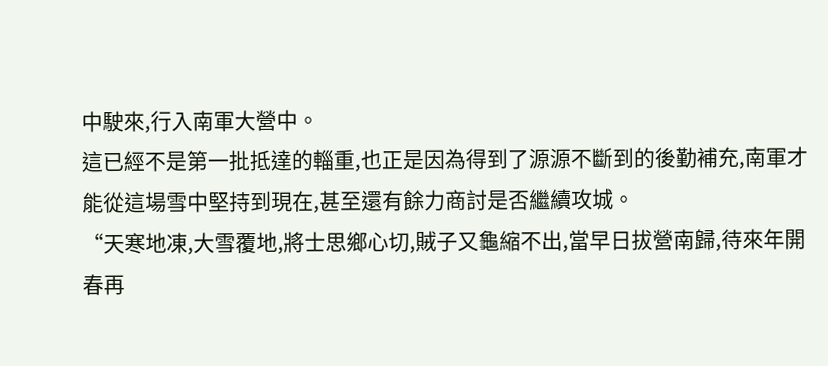中駛來,行入南軍大營中。
這已經不是第一批抵達的輜重,也正是因為得到了源源不斷到的後勤補充,南軍才能從這場雪中堅持到現在,甚至還有餘力商討是否繼續攻城。
“天寒地凍,大雪覆地,將士思鄉心切,賊子又龜縮不出,當早日拔營南歸,待來年開春再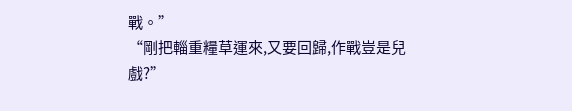戰。”
“剛把輜重糧草運來,又要回歸,作戰豈是兒戲?”